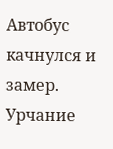Автобус качнулся и замер. Урчание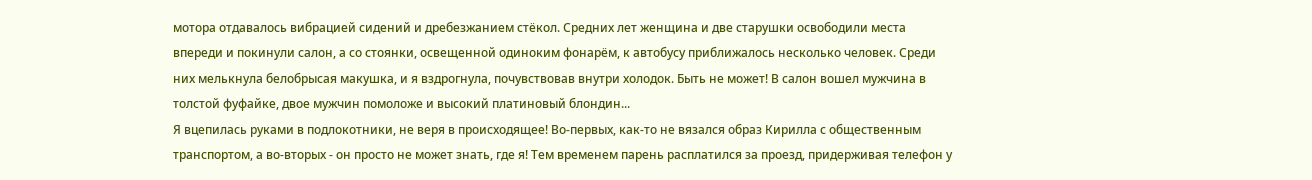мотора отдавалось вибрацией сидений и дребезжанием стёкол. Средних лет женщина и две старушки освободили места впереди и покинули салон, а со стоянки, освещенной одиноким фонарём, к автобусу приближалось несколько человек. Среди них мелькнула белобрысая макушка, и я вздрогнула, почувствовав внутри холодок. Быть не может! В салон вошел мужчина в толстой фуфайке, двое мужчин помоложе и высокий платиновый блондин...
Я вцепилась руками в подлокотники, не веря в происходящее! Во-первых, как-то не вязался образ Кирилла с общественным транспортом, а во-вторых - он просто не может знать, где я! Тем временем парень расплатился за проезд, придерживая телефон у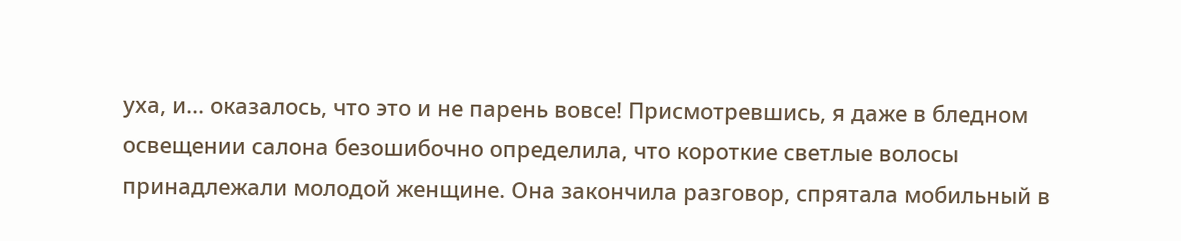уха, и... оказалось, что это и не парень вовсе! Присмотревшись, я даже в бледном освещении салона безошибочно определила, что короткие светлые волосы принадлежали молодой женщине. Она закончила разговор, спрятала мобильный в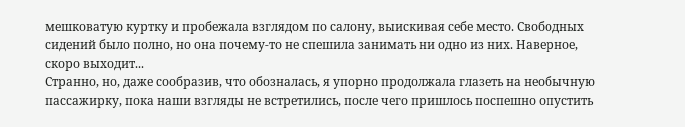мешковатую куртку и пробежала взглядом по салону, выискивая себе место. Свободных сидений было полно, но она почему-то не спешила занимать ни одно из них. Наверное, скоро выходит...
Странно, но, даже сообразив, что обозналась, я упорно продолжала глазеть на необычную пассажирку, пока наши взгляды не встретились, после чего пришлось поспешно опустить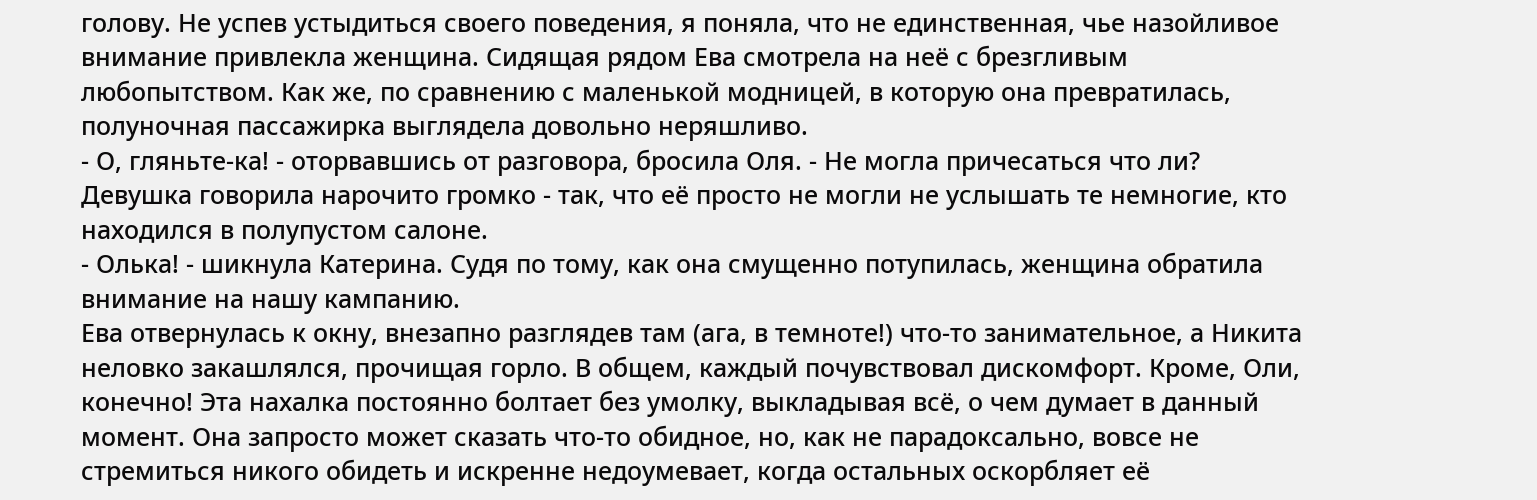голову. Не успев устыдиться своего поведения, я поняла, что не единственная, чье назойливое внимание привлекла женщина. Сидящая рядом Ева смотрела на неё с брезгливым любопытством. Как же, по сравнению с маленькой модницей, в которую она превратилась, полуночная пассажирка выглядела довольно неряшливо.
- О, гляньте-ка! - оторвавшись от разговора, бросила Оля. - Не могла причесаться что ли?
Девушка говорила нарочито громко - так, что её просто не могли не услышать те немногие, кто находился в полупустом салоне.
- Олька! - шикнула Катерина. Судя по тому, как она смущенно потупилась, женщина обратила внимание на нашу кампанию.
Ева отвернулась к окну, внезапно разглядев там (ага, в темноте!) что-то занимательное, а Никита неловко закашлялся, прочищая горло. В общем, каждый почувствовал дискомфорт. Кроме, Оли, конечно! Эта нахалка постоянно болтает без умолку, выкладывая всё, о чем думает в данный момент. Она запросто может сказать что-то обидное, но, как не парадоксально, вовсе не стремиться никого обидеть и искренне недоумевает, когда остальных оскорбляет её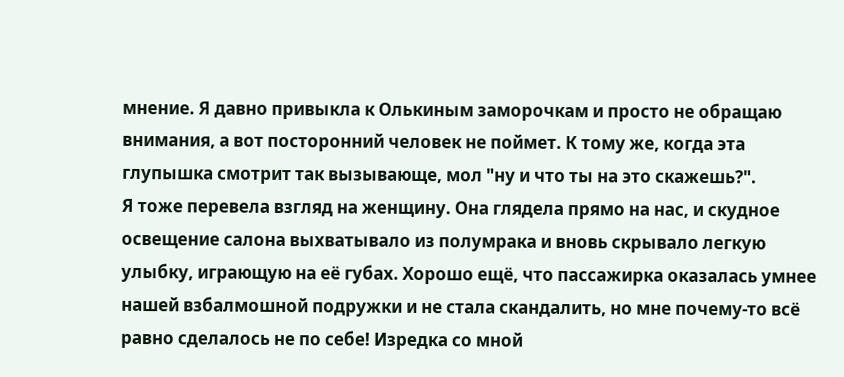мнение. Я давно привыкла к Олькиным заморочкам и просто не обращаю внимания, а вот посторонний человек не поймет. К тому же, когда эта глупышка смотрит так вызывающе, мол "ну и что ты на это скажешь?".
Я тоже перевела взгляд на женщину. Она глядела прямо на нас, и скудное освещение салона выхватывало из полумрака и вновь скрывало легкую улыбку, играющую на её губах. Хорошо ещё, что пассажирка оказалась умнее нашей взбалмошной подружки и не стала скандалить, но мне почему-то всё равно сделалось не по себе! Изредка со мной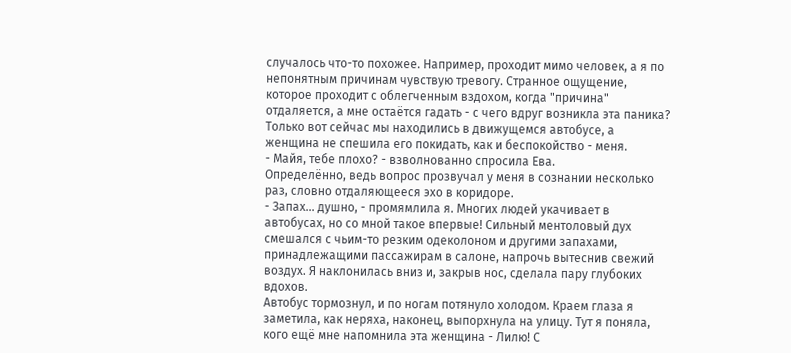случалось что-то похожее. Например, проходит мимо человек, а я по непонятным причинам чувствую тревогу. Странное ощущение, которое проходит с облегченным вздохом, когда "причина" отдаляется, а мне остаётся гадать - с чего вдруг возникла эта паника? Только вот сейчас мы находились в движущемся автобусе, а женщина не спешила его покидать, как и беспокойство - меня.
- Майя, тебе плохо? - взволнованно спросила Ева.
Определённо, ведь вопрос прозвучал у меня в сознании несколько раз, словно отдаляющееся эхо в коридоре.
- Запах... душно, - промямлила я. Многих людей укачивает в автобусах, но со мной такое впервые! Сильный ментоловый дух смешался с чьим-то резким одеколоном и другими запахами, принадлежащими пассажирам в салоне, напрочь вытеснив свежий воздух. Я наклонилась вниз и, закрыв нос, сделала пару глубоких вдохов.
Автобус тормознул, и по ногам потянуло холодом. Краем глаза я заметила, как неряха, наконец, выпорхнула на улицу. Тут я поняла, кого ещё мне напомнила эта женщина - Лилю! С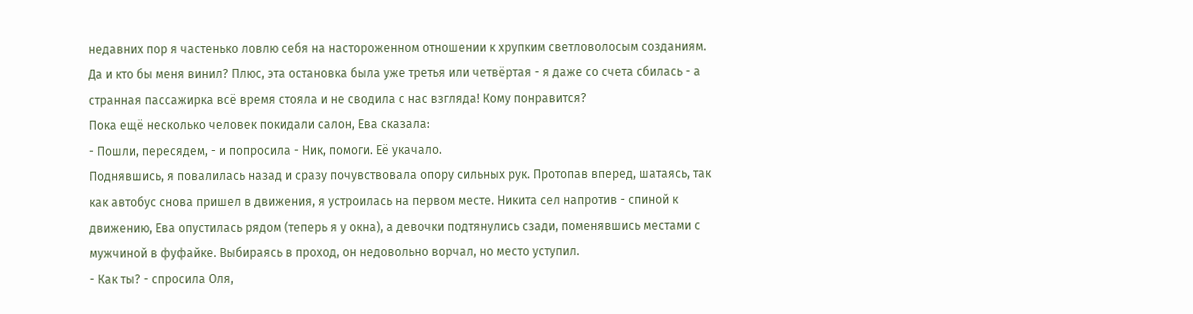недавних пор я частенько ловлю себя на настороженном отношении к хрупким светловолосым созданиям. Да и кто бы меня винил? Плюс, эта остановка была уже третья или четвёртая - я даже со счета сбилась - а странная пассажирка всё время стояла и не сводила с нас взгляда! Кому понравится?
Пока ещё несколько человек покидали салон, Ева сказала:
- Пошли, пересядем, - и попросила - Ник, помоги. Её укачало.
Поднявшись, я повалилась назад и сразу почувствовала опору сильных рук. Протопав вперед, шатаясь, так как автобус снова пришел в движения, я устроилась на первом месте. Никита сел напротив - спиной к движению, Ева опустилась рядом (теперь я у окна), а девочки подтянулись сзади, поменявшись местами с мужчиной в фуфайке. Выбираясь в проход, он недовольно ворчал, но место уступил.
- Как ты? - спросила Оля,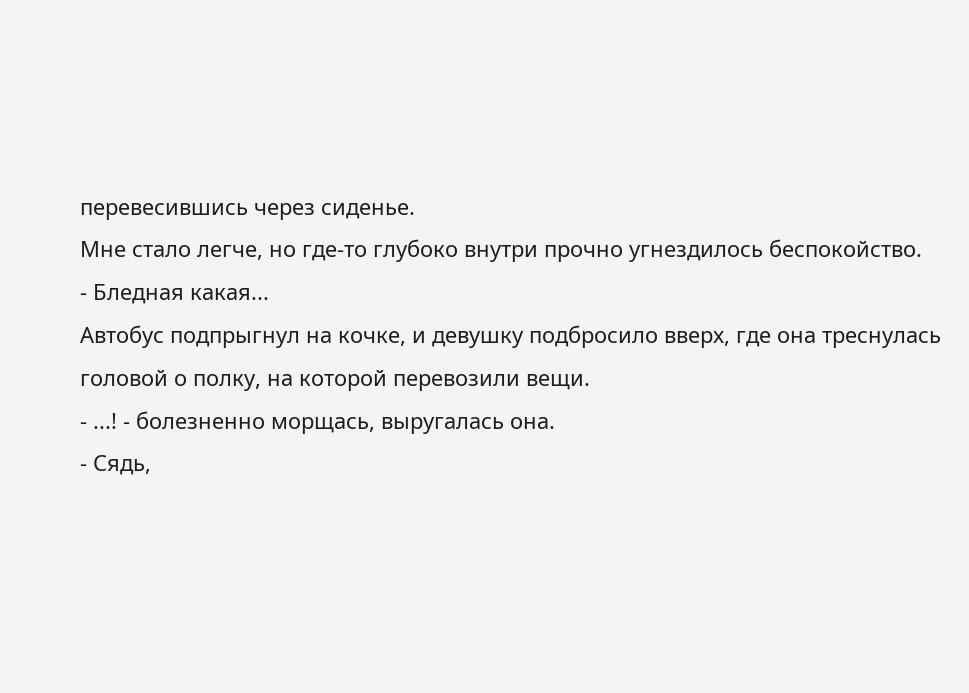перевесившись через сиденье.
Мне стало легче, но где-то глубоко внутри прочно угнездилось беспокойство.
- Бледная какая...
Автобус подпрыгнул на кочке, и девушку подбросило вверх, где она треснулась головой о полку, на которой перевозили вещи.
- ...! - болезненно морщась, выругалась она.
- Сядь,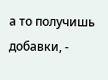а то получишь добавки, -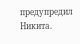предупредил Никита.